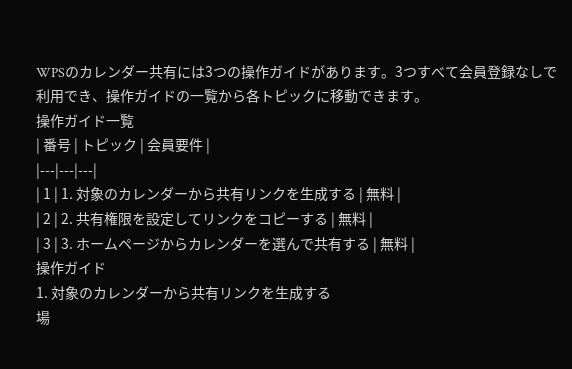WPSのカレンダー共有には3つの操作ガイドがあります。3つすべて会員登録なしで利用でき、操作ガイドの一覧から各トピックに移動できます。
操作ガイド一覧
| 番号 | トピック | 会員要件 |
|---|---|---|
| 1 | 1. 対象のカレンダーから共有リンクを生成する | 無料 |
| 2 | 2. 共有権限を設定してリンクをコピーする | 無料 |
| 3 | 3. ホームページからカレンダーを選んで共有する | 無料 |
操作ガイド
1. 対象のカレンダーから共有リンクを生成する
場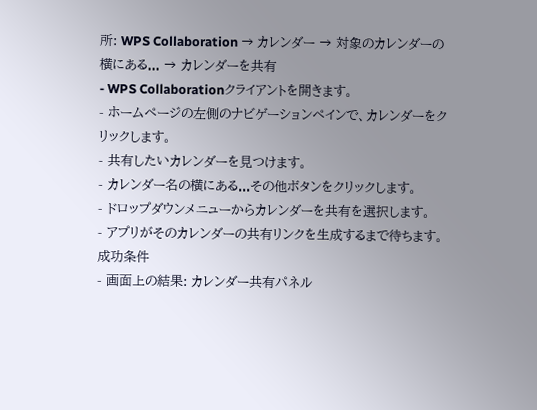所: WPS Collaboration → カレンダー → 対象のカレンダーの横にある... → カレンダーを共有
- WPS Collaborationクライアントを開きます。
- ホームページの左側のナビゲーションペインで、カレンダーをクリックします。
- 共有したいカレンダーを見つけます。
- カレンダー名の横にある...その他ボタンをクリックします。
- ドロップダウンメニューからカレンダーを共有を選択します。
- アプリがそのカレンダーの共有リンクを生成するまで待ちます。
成功条件
- 画面上の結果: カレンダー共有パネル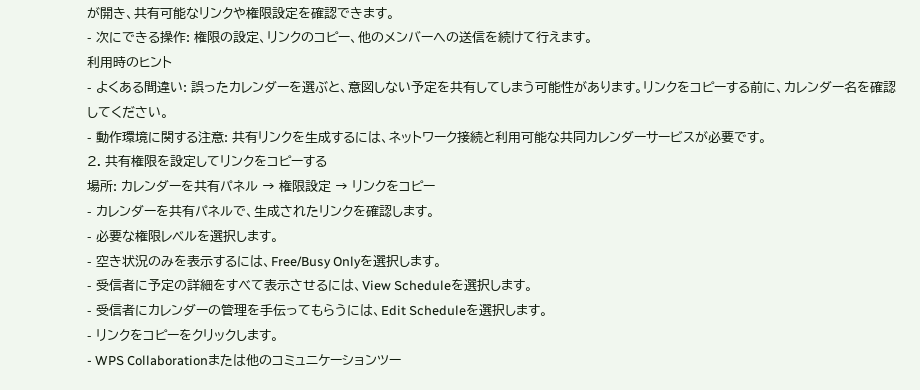が開き、共有可能なリンクや権限設定を確認できます。
- 次にできる操作: 権限の設定、リンクのコピー、他のメンバーへの送信を続けて行えます。
利用時のヒント
- よくある間違い: 誤ったカレンダーを選ぶと、意図しない予定を共有してしまう可能性があります。リンクをコピーする前に、カレンダー名を確認してください。
- 動作環境に関する注意: 共有リンクを生成するには、ネットワーク接続と利用可能な共同カレンダーサービスが必要です。
2. 共有権限を設定してリンクをコピーする
場所: カレンダーを共有パネル → 権限設定 → リンクをコピー
- カレンダーを共有パネルで、生成されたリンクを確認します。
- 必要な権限レベルを選択します。
- 空き状況のみを表示するには、Free/Busy Onlyを選択します。
- 受信者に予定の詳細をすべて表示させるには、View Scheduleを選択します。
- 受信者にカレンダーの管理を手伝ってもらうには、Edit Scheduleを選択します。
- リンクをコピーをクリックします。
- WPS Collaborationまたは他のコミュニケーションツー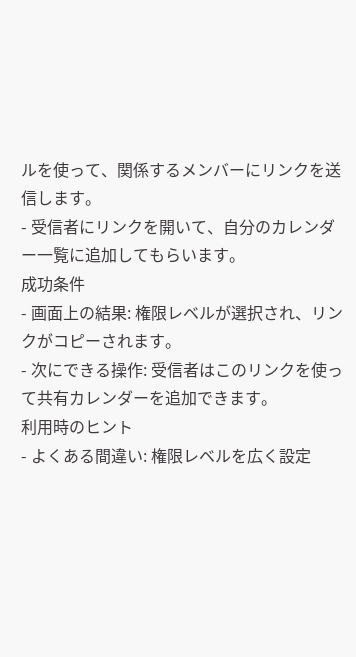ルを使って、関係するメンバーにリンクを送信します。
- 受信者にリンクを開いて、自分のカレンダー一覧に追加してもらいます。
成功条件
- 画面上の結果: 権限レベルが選択され、リンクがコピーされます。
- 次にできる操作: 受信者はこのリンクを使って共有カレンダーを追加できます。
利用時のヒント
- よくある間違い: 権限レベルを広く設定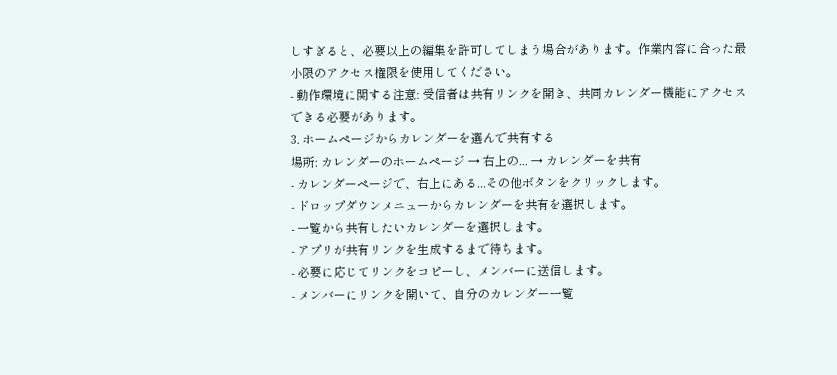しすぎると、必要以上の編集を許可してしまう場合があります。作業内容に合った最小限のアクセス権限を使用してください。
- 動作環境に関する注意: 受信者は共有リンクを開き、共同カレンダー機能にアクセスできる必要があります。
3. ホームページからカレンダーを選んで共有する
場所: カレンダーのホームページ → 右上の... → カレンダーを共有
- カレンダーページで、右上にある...その他ボタンをクリックします。
- ドロップダウンメニューからカレンダーを共有を選択します。
- 一覧から共有したいカレンダーを選択します。
- アプリが共有リンクを生成するまで待ちます。
- 必要に応じてリンクをコピーし、メンバーに送信します。
- メンバーにリンクを開いて、自分のカレンダー一覧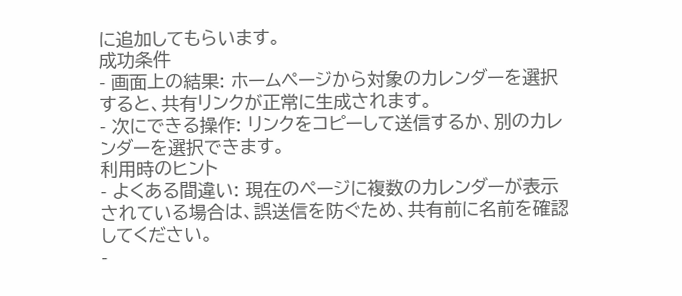に追加してもらいます。
成功条件
- 画面上の結果: ホームページから対象のカレンダーを選択すると、共有リンクが正常に生成されます。
- 次にできる操作: リンクをコピーして送信するか、別のカレンダーを選択できます。
利用時のヒント
- よくある間違い: 現在のページに複数のカレンダーが表示されている場合は、誤送信を防ぐため、共有前に名前を確認してください。
-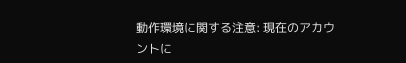動作環境に関する注意: 現在のアカウントに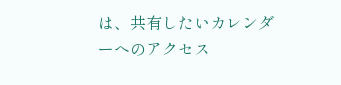は、共有したいカレンダーへのアクセス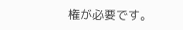権が必要です。